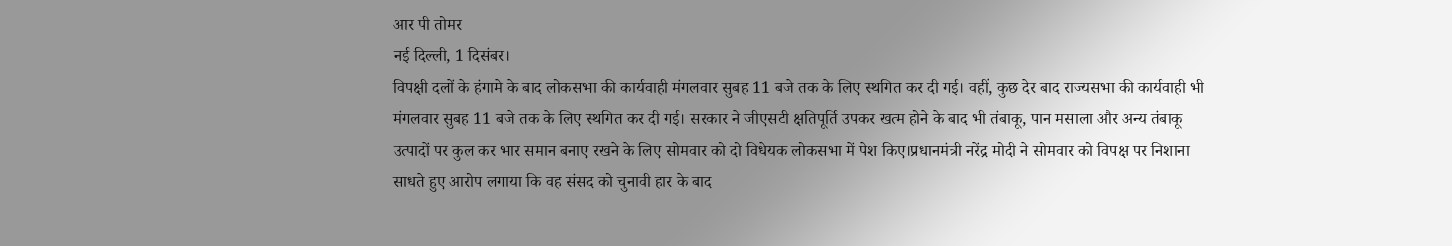आर पी तोमर
नई दिल्ली, 1 दिसंबर।
विपक्षी दलों के हंगामे के बाद लोकसभा की कार्यवाही मंगलवार सुबह 11 बजे तक के लिए स्थगित कर दी गई। वहीं, कुछ देर बाद राज्यसभा की कार्यवाही भी मंगलवार सुबह 11 बजे तक के लिए स्थगित कर दी गई। सरकार ने जीएसटी क्षतिपूर्ति उपकर खत्म होने के बाद भी तंबाकू, पान मसाला और अन्य तंबाकू उत्पादों पर कुल कर भार समान बनाए रखने के लिए सोमवार को दो विधेयक लोकसभा में पेश किए।प्रधानमंत्री नरेंद्र मोदी ने सोमवार को विपक्ष पर निशाना साधते हुए आरोप लगाया कि वह संसद को चुनावी हार के बाद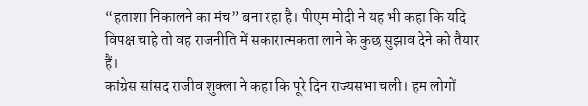“हताशा निकालने का मंच” बना रहा है। पीएम मोदी ने यह भी कहा कि यदि विपक्ष चाहे तो वह राजनीति में सकारात्मकता लाने के कुछ सुझाव देने को तैयार हैं।
कांग्रेस सांसद राजीव शुक्ला ने कहा कि पूरे दिन राज्यसभा चली। हम लोगों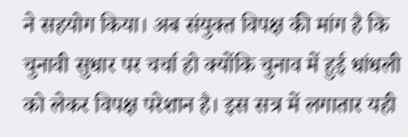ने सहयोग किया। अब संयुक्त विपक्ष की मांग है कि चुनावी सुधार पर चर्चा हो क्योंकि चुनाव में हुई धांधली को लेकर विपक्ष परेशान है। इस सत्र में लगातार यही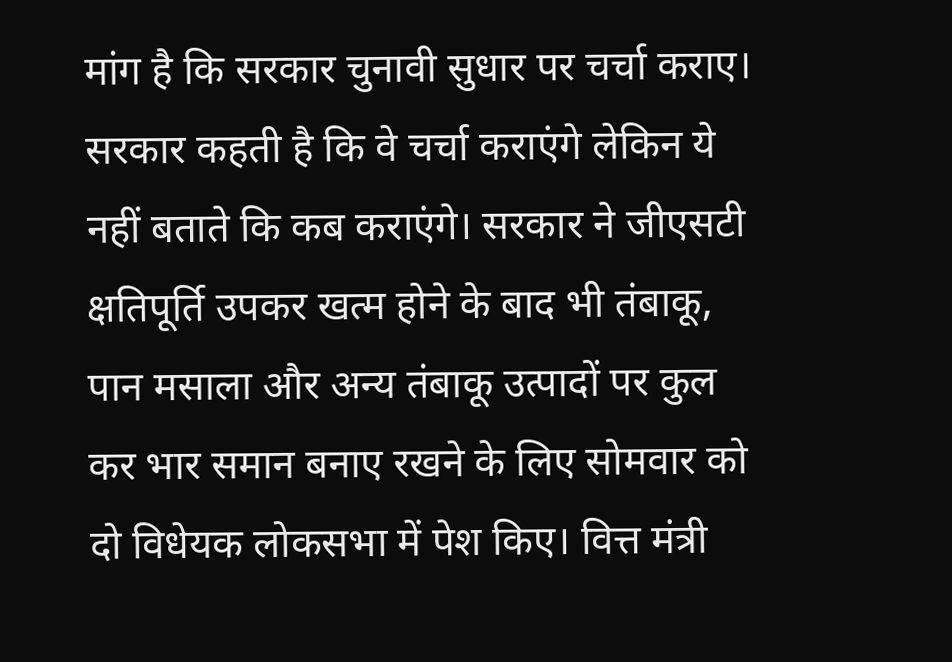मांग है कि सरकार चुनावी सुधार पर चर्चा कराए। सरकार कहती है कि वे चर्चा कराएंगे लेकिन ये नहीं बताते कि कब कराएंगे। सरकार ने जीएसटी
क्षतिपूर्ति उपकर खत्म होने के बाद भी तंबाकू, पान मसाला और अन्य तंबाकू उत्पादों पर कुल कर भार समान बनाए रखने के लिए सोमवार को दो विधेयक लोकसभा में पेश किए। वित्त मंत्री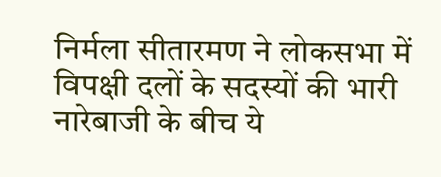निर्मला सीतारमण ने लोकसभा में विपक्षी दलों के सदस्यों की भारी नारेबाजी के बीच ये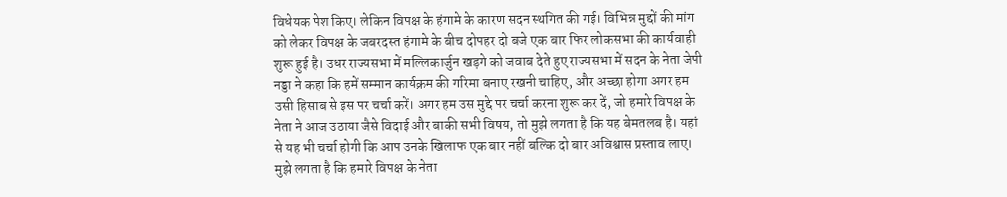विधेयक पेश किए। लेकिन विपक्ष के हंगामे के कारण सदन स्थगित की गई। विभिन्न मुद्दों की मांग को लेकर विपक्ष के जबरदस्त हंगामे के बीच दोपहर दो बजे एक बार फिर लोकसभा की कार्यवाही शुरू हुई है। उधर राज्यसभा में मल्लिकार्जुन खड़गे को जवाब देते हुए राज्यसभा में सदन के नेता जेपी नड्डा ने कहा कि हमें सम्मान कार्यक्रम की गरिमा बनाए रखनी चाहिए, और अच्छा होगा अगर हम उसी हिसाब से इस पर चर्चा करें। अगर हम उस मुद्दे पर चर्चा करना शुरू कर दें, जो हमारे विपक्ष के नेता ने आज उठाया जैसे विदाई और बाकी सभी विषय, तो मुझे लगता है कि यह बेमतलब है। यहां से यह भी चर्चा होगी कि आप उनके खिलाफ एक बार नहीं बल्कि दो बार अविश्वास प्रस्ताव लाए। मुझे लगता है कि हमारे विपक्ष के नेता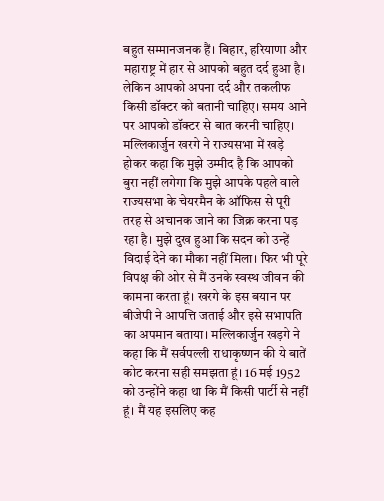बहुत सम्मानजनक हैं। बिहार, हरियाणा और महाराष्ट्र में हार से आपको बहुत दर्द हुआ है। लेकिन आपको अपना दर्द और तकलीफ किसी डॉक्टर को बतानी चाहिए। समय आने पर आपको डॉक्टर से बात करनी चाहिए। मल्लिकार्जुन खरगे ने राज्यसभा में खड़े होकर कहा कि मुझे उम्मीद है कि आपको बुरा नहीं लगेगा कि मुझे आपके पहले वाले राज्यसभा के चेयरमैन के ऑफिस से पूरी तरह से अचानक जाने का जिक्र करना पड़ रहा है। मुझे दुख हुआ कि सदन को उन्हें विदाई देने का मौका नहीं मिला। फिर भी पूरे विपक्ष की ओर से मैं उनके स्वस्थ जीवन की कामना करता हूं। खरगे के इस बयान पर बीजेपी ने आपत्ति जताई और इसे सभापति का अपमान बताया। मल्लिकार्जुन खड़गे ने कहा कि मैं सर्वपल्ली राधाकृष्णन की ये बातें कोट करना सही समझता हूं। 16 मई 1952 को उन्होंने कहा था कि मैं किसी पार्टी से नहीं हूं। मैं यह इसलिए कह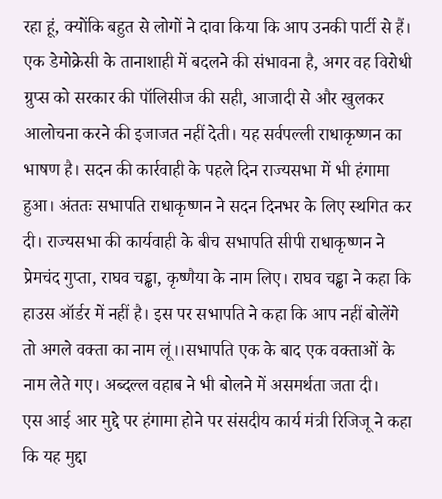रहा हूं, क्योंकि बहुत से लोगों ने दावा किया कि आप उनकी पार्टी से हैं। एक डेमोक्रेसी के तानाशाही में बदलने की संभावना है, अगर वह विरोधी ग्रुप्स को सरकार की पॉलिसीज की सही, आजादी से और खुलकर आलोचना करने की इजाजत नहीं देती। यह सर्वपल्ली राधाकृष्णन का भाषण है। सदन की कार्रवाही के पहले दिन राज्यसभा में भी हंगामा हुआ। अंततः सभापति राधाकृष्णन ने सदन दिनभर के लिए स्थगित कर दी। राज्यसभा की कार्यवाही के बीच सभापति सीपी राधाकृष्णन ने प्रेमचंद गुप्ता, राघव चड्ढा, कृष्णैया के नाम लिए। राघव चड्ढा ने कहा कि हाउस ऑर्डर में नहीं है। इस पर सभापति ने कहा कि आप नहीं बोलेंगे तो अगले वक्ता का नाम लूं।।सभापति एक के बाद एक वक्ताओं के नाम लेते गए। अब्दल्ल वहाब ने भी बोलने में असमर्थता जता दी।
एस आई आर मुद्दे पर हंगामा होने पर संसदीय कार्य मंत्री रिजिजू ने कहा कि यह मुद्दा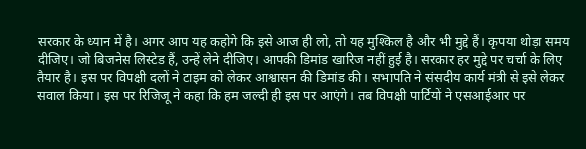सरकार के ध्यान में है। अगर आप यह कहोगे कि इसे आज ही लो, तो यह मुश्किल है और भी मुद्दे हैं। कृपया थोड़ा समय दीजिए। जो बिजनेस लिस्टेड हैं, उन्हें लेने दीजिए। आपकी डिमांड खारिज नहीं हुई है। सरकार हर मुद्दे पर चर्चा के लिए तैयार है। इस पर विपक्षी दलों ने टाइम को लेकर आश्वासन की डिमांड की। सभापति ने संसदीय कार्य मंत्री से इसे लेकर सवाल किया। इस पर रिजिजू ने कहा कि हम जल्दी ही इस पर आएंगे। तब विपक्षी पार्टियों ने एसआईआर पर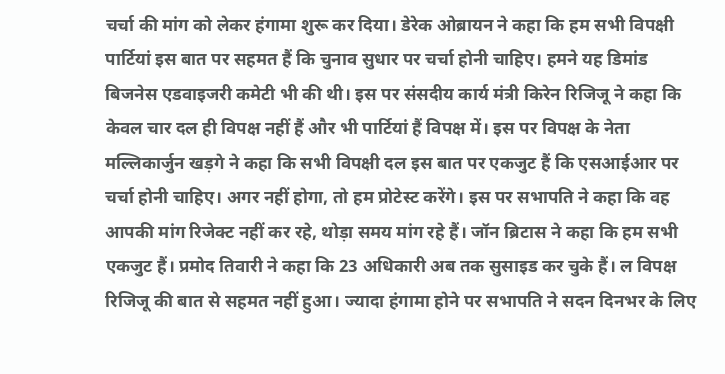चर्चा की मांग को लेकर हंगामा शुरू कर दिया। डेरेक ओब्रायन ने कहा कि हम सभी विपक्षी पार्टियां इस बात पर सहमत हैं कि चुनाव सुधार पर चर्चा होनी चाहिए। हमने यह डिमांड बिजनेस एडवाइजरी कमेटी भी की थी। इस पर संसदीय कार्य मंत्री किरेन रिजिजू ने कहा कि केवल चार दल ही विपक्ष नहीं हैं और भी पार्टियां हैं विपक्ष में। इस पर विपक्ष के नेता मल्लिकार्जुन खड़गे ने कहा कि सभी विपक्षी दल इस बात पर एकजुट हैं कि एसआईआर पर चर्चा होनी चाहिए। अगर नहीं होगा, तो हम प्रोटेस्ट करेंगे। इस पर सभापति ने कहा कि वह आपकी मांग रिजेक्ट नहीं कर रहे, थोड़ा समय मांग रहे हैं। जॉन ब्रिटास ने कहा कि हम सभी एकजुट हैं। प्रमोद तिवारी ने कहा कि 23 अधिकारी अब तक सुसाइड कर चुके हैं। ल विपक्ष रिजिजू की बात से सहमत नहीं हुआ। ज्यादा हंगामा होने पर सभापति ने सदन दिनभर के लिए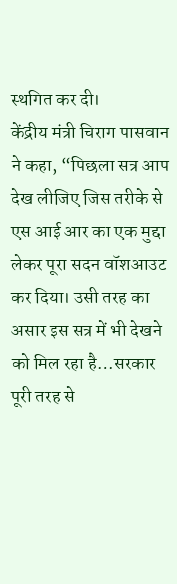स्थगित कर दी।
केंद्रीय मंत्री चिराग पासवान ने कहा, “पिछला सत्र आप देख लीजिए जिस तरीके से एस आई आर का एक मुद्दा लेकर पूरा सदन वॉशआउट कर दिया। उसी तरह का असार इस सत्र में भी देखने को मिल रहा है…सरकार पूरी तरह से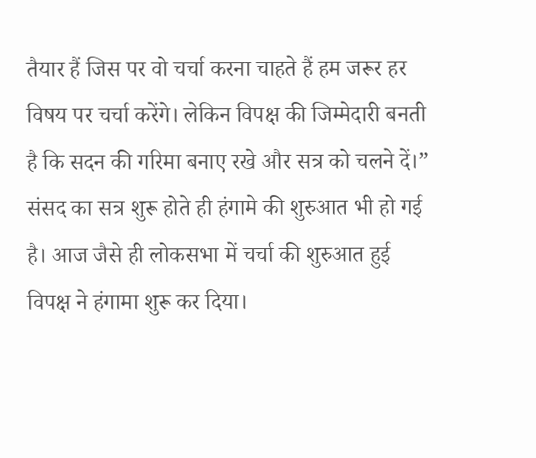तैयार हैं जिस पर वो चर्चा करना चाहते हैं हम जरूर हर विषय पर चर्चा करेंगे। लेकिन विपक्ष की जिम्मेदारी बनती है कि सदन की गरिमा बनाए रखे और सत्र को चलने दें।”
संसद का सत्र शुरू होते ही हंगामे की शुरुआत भी हो गई है। आज जैसे ही लोकसभा में चर्चा की शुरुआत हुई विपक्ष ने हंगामा शुरू कर दिया।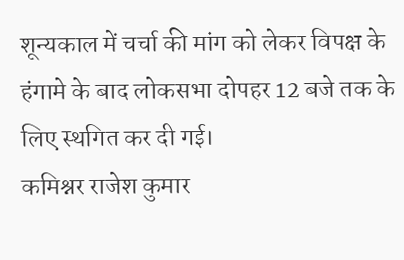शून्यकाल में चर्चा की मांग को लेकर विपक्ष के हंगामे के बाद लोकसभा दोपहर 12 बजे तक के लिए स्थगित कर दी गई।
कमिश्नर राजेश कुमार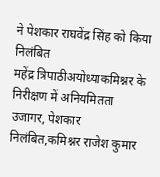ने पेशकार राघवेंद्र सिंह को किया निलंबित
महेंद्र त्रिपाठीअयोध्याकमिश्नर के निरीक्षण में अनियमितता उजागर, पेशकार निलंबित,कमिश्नर राजेश कुमार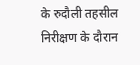के रुदौली तहसील निरीक्षण के दौरान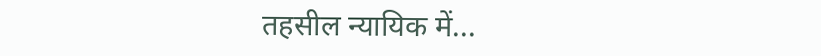तहसील न्यायिक में...